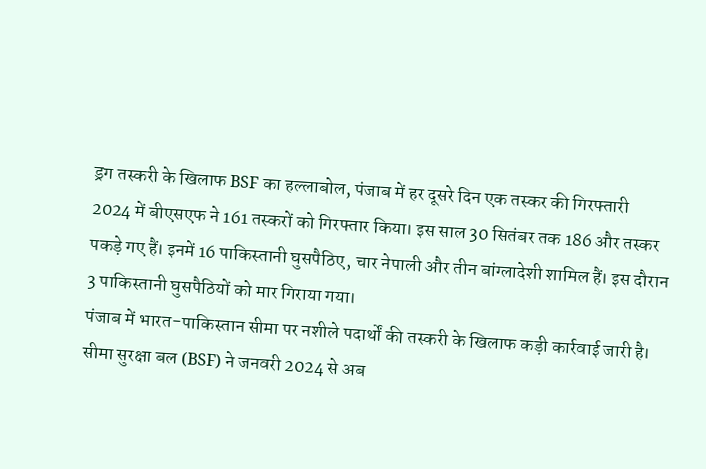ड्रग तस्करी के खिलाफ BSF का हल्लाबोल, पंजाब में हर दूसरे दिन एक तस्कर की गिरफ्तारी
2024 में बीएसएफ ने 161 तस्करों को गिरफ्तार किया। इस साल 30 सितंबर तक 186 और तस्कर पकड़े गए हैं। इनमें 16 पाकिस्तानी घुसपैठिए, चार नेपाली और तीन बांग्लादेशी शामिल हैं। इस दौरान 3 पाकिस्तानी घुसपैठियों को मार गिराया गया।
पंजाब में भारत-पाकिस्तान सीमा पर नशीले पदार्थों की तस्करी के खिलाफ कड़ी कार्रवाई जारी है। सीमा सुरक्षा बल (BSF) ने जनवरी 2024 से अब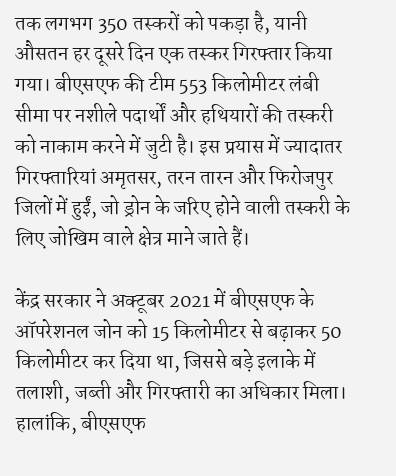तक लगभग 350 तस्करों को पकड़ा है, यानी औसतन हर दूसरे दिन एक तस्कर गिरफ्तार किया गया। बीएसएफ की टीम 553 किलोमीटर लंबी सीमा पर नशीले पदार्थों और हथियारों की तस्करी को नाकाम करने में जुटी है। इस प्रयास में ज्यादातर गिरफ्तारियां अमृतसर, तरन तारन और फिरोजपुर जिलों में हुईं, जो ड्रोन के जरिए होने वाली तस्करी के लिए जोखिम वाले क्षेत्र माने जाते हैं।

केंद्र सरकार ने अक्टूबर 2021 में बीएसएफ के ऑपरेशनल जोन को 15 किलोमीटर से बढ़ाकर 50 किलोमीटर कर दिया था, जिससे बड़े इलाके में तलाशी, जब्ती और गिरफ्तारी का अधिकार मिला। हालांकि, बीएसएफ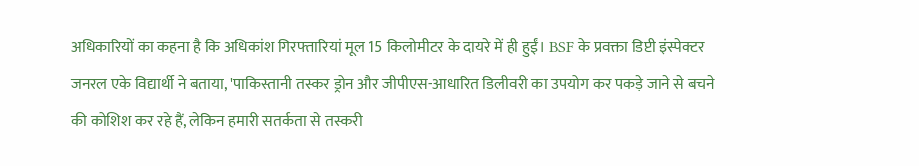अधिकारियों का कहना है कि अधिकांश गिरफ्तारियां मूल 15 किलोमीटर के दायरे में ही हुईं। BSF के प्रवक्ता डिप्टी इंस्पेक्टर जनरल एके विद्यार्थी ने बताया, 'पाकिस्तानी तस्कर ड्रोन और जीपीएस-आधारित डिलीवरी का उपयोग कर पकड़े जाने से बचने की कोशिश कर रहे हैं, लेकिन हमारी सतर्कता से तस्करी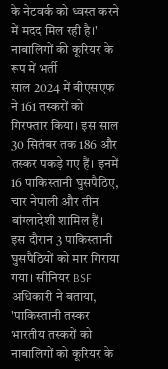के नेटवर्क को ध्वस्त करने में मदद मिल रही है।'
नाबालिगों की कूरियर के रूप में भर्ती
साल 2024 में बीएसएफ ने 161 तस्करों को गिरफ्तार किया। इस साल 30 सितंबर तक 186 और तस्कर पकड़े गए हैं। इनमें 16 पाकिस्तानी घुसपैठिए, चार नेपाली और तीन बांग्लादेशी शामिल हैं। इस दौरान 3 पाकिस्तानी घुसपैठियों को मार गिराया गया। सीनियर BSF अधिकारी ने बताया, 'पाकिस्तानी तस्कर भारतीय तस्करों को नाबालिगों को कूरियर के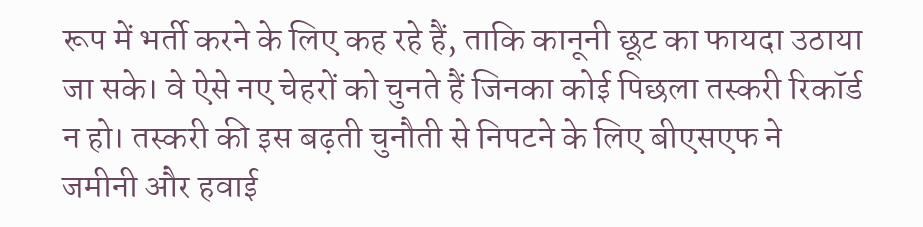रूप में भर्ती करने के लिए कह रहे हैं, ताकि कानूनी छूट का फायदा उठाया जा सके। वे ऐसे नए चेहरों को चुनते हैं जिनका कोई पिछला तस्करी रिकॉर्ड न हो। तस्करी की इस बढ़ती चुनौती से निपटने के लिए बीएसएफ ने जमीनी और हवाई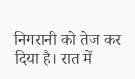निगरानी को तेज कर दिया है। रात में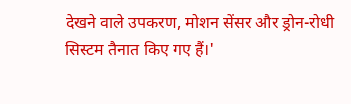देखने वाले उपकरण, मोशन सेंसर और ड्रोन-रोधी सिस्टम तैनात किए गए हैं।'